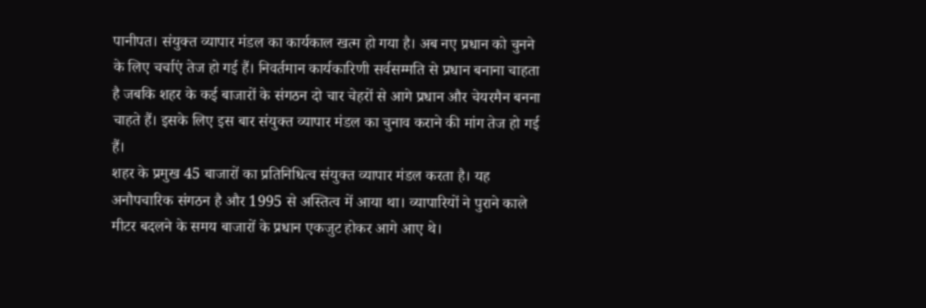पानीपत। संयुक्त व्यापार मंडल का कार्यकाल खत्म हो गया है। अब नए प्रधान को चुनने के लिए चर्चाएं तेज हो गई हैं। निवर्तमान कार्यकारिणी सर्वसम्मति से प्रधान बनाना चाहता है जबकि शहर के कई बाजारों के संगठन दो चार चेहरों से आगे प्रधान और चेयरमैन बनना चाहते हैं। इसके लिए इस बार संयुक्त व्यापार मंडल का चुनाव कराने की मांग तेज हो गई हैं।
शहर के प्रमुख 45 बाजारों का प्रतिनिधित्व संयुक्त व्यापार मंडल करता है। यह अनौपचारिक संगठन है और 1995 से अस्तित्व में आया था। व्यापारियों ने पुराने काले मीटर बदलने के समय बाजारों के प्रधान एकजुट होकर आगे आए थे।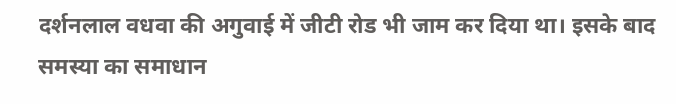दर्शनलाल वधवा की अगुवाई में जीटी रोड भी जाम कर दिया था। इसके बाद समस्या का समाधान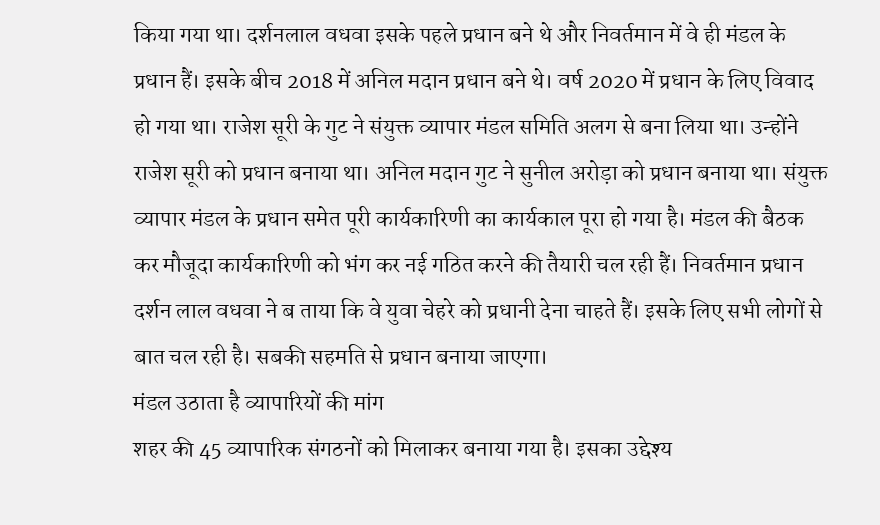किया गया था। दर्शनलाल वधवा इसके पहले प्रधान बने थे और निवर्तमान में वे ही मंडल के प्रधान हैं। इसके बीच 2018 में अनिल मदान प्रधान बने थे। वर्ष 2020 में प्रधान के लिए विवाद हो गया था। राजेश सूरी के गुट ने संयुक्त व्यापार मंडल समिति अलग से बना लिया था। उन्होंने राजेश सूरी को प्रधान बनाया था। अनिल मदान गुट ने सुनील अरोड़ा को प्रधान बनाया था। संयुक्त व्यापार मंडल के प्रधान समेत पूरी कार्यकारिणी का कार्यकाल पूरा हो गया है। मंडल की बैठक कर मौजूदा कार्यकारिणी को भंग कर नई गठित करने की तैयारी चल रही हैं। निवर्तमान प्रधान दर्शन लाल वधवा ने ब ताया कि वे युवा चेहरे को प्रधानी देना चाहते हैं। इसके लिए सभी लोगों से बात चल रही है। सबकी सहमति से प्रधान बनाया जाएगा।
मंडल उठाता है व्यापारियों की मांग
शहर की 45 व्यापारिक संगठनों को मिलाकर बनाया गया है। इसका उद्देश्य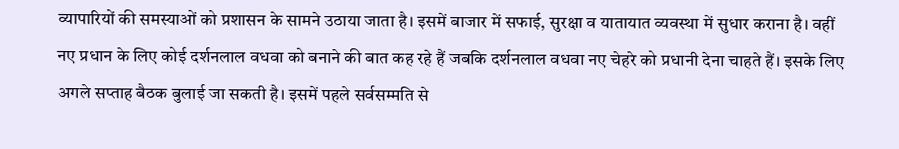व्यापारियों की समस्याओं को प्रशासन के सामने उठाया जाता है। इसमें बाजार में सफाई, सुरक्षा व यातायात व्यवस्था में सुधार कराना है। वहीं नए प्रधान के लिए कोई दर्शनलाल वधवा को बनाने की बात कह रहे हैं जबकि दर्शनलाल वधवा नए चेहरे को प्रधानी देना चाहते हैं। इसके लिए अगले सप्ताह बैठक बुलाई जा सकती है। इसमें पहले सर्वसम्मति से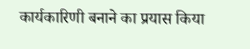कार्यकारिणी बनाने का प्रयास किया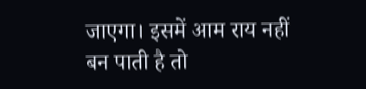जाएगा। इसमें आम राय नहीं बन पाती है तो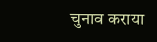चुनाव कराया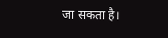जा सकता है।